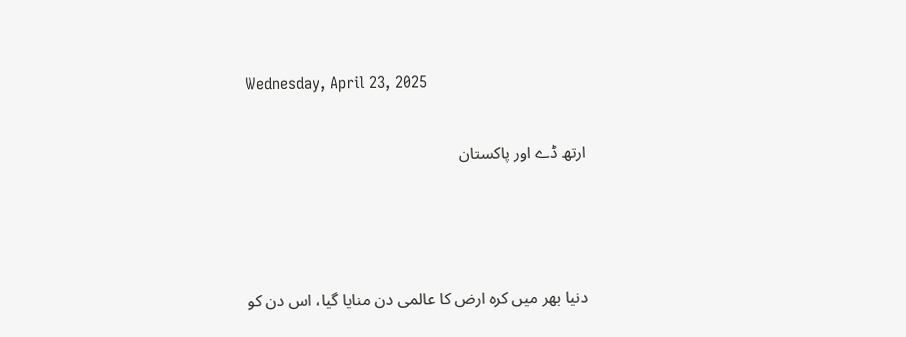Wednesday, April 23, 2025


ارتھ ڈے اور پاکستان





دنیا بھر میں کرہ ارض کا عالمی دن منایا گیا، اس دن کو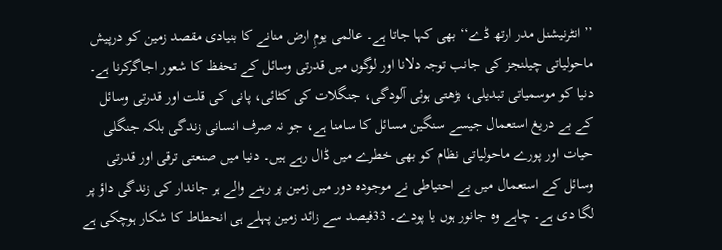’’ انٹرنیشنل مدر ارتھ ڈے‘‘ بھی کہا جاتا ہے۔ عالمی یومِ ارض منانے کا بنیادی مقصد زمین کو درپیش ماحولیاتی چیلنجز کی جانب توجہ دلانا اور لوگوں میں قدرتی وسائل کے تحفظ کا شعور اجاگرکرنا ہے۔  دنیا کو موسمیاتی تبدیلی، بڑھتی ہوئی آلودگی، جنگلات کی کٹائی، پانی کی قلت اور قدرتی وسائل کے بے دریغ استعمال جیسے سنگین مسائل کا سامنا ہے، جو نہ صرف انسانی زندگی بلکہ جنگلی حیات اور پورے ماحولیاتی نظام کو بھی خطرے میں ڈال رہے ہیں۔ دنیا میں صنعتی ترقی اور قدرتی وسائل کے استعمال میں بے احتیاطی نے موجودہ دور میں زمین پر رہنے والے ہر جاندار کی زندگی داؤ پر لگا دی ہے۔ چاہے وہ جانور ہوں یا پودے۔ 33فیصد سے زائد زمین پہلے ہی انحطاط کا شکار ہوچکی ہے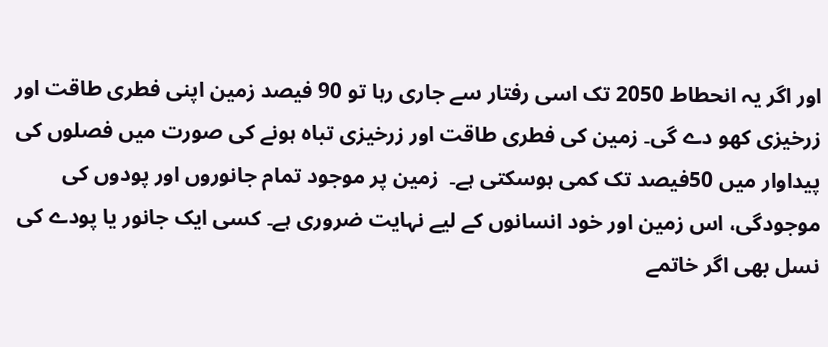اور اگر یہ انحطاط 2050 تک اسی رفتار سے جاری رہا تو 90 فیصد زمین اپنی فطری طاقت اور زرخیزی کھو دے گی۔ زمین کی فطری طاقت اور زرخیزی تباہ ہونے کی صورت میں فصلوں کی پیداوار میں 50فیصد تک کمی ہوسکتی ہے۔  زمین پر موجود تمام جانوروں اور پودوں کی موجودگی، اس زمین اور خود انسانوں کے لیے نہایت ضروری ہے۔ کسی ایک جانور یا پودے کی نسل بھی اگر خاتمے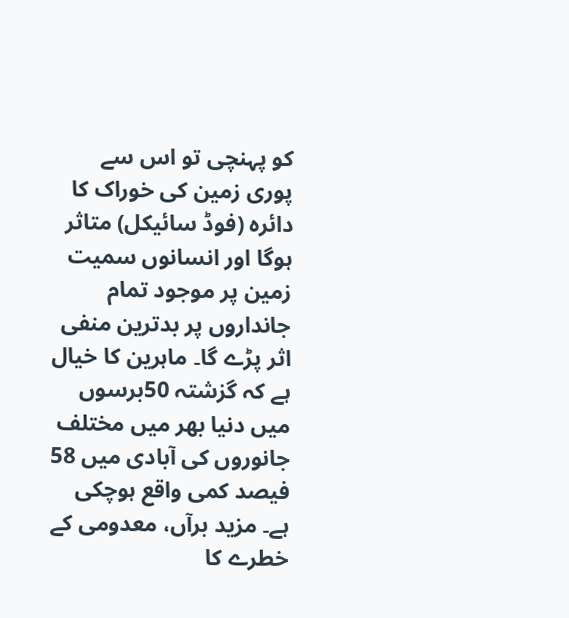کو پہنچی تو اس سے پوری زمین کی خوراک کا دائرہ (فوڈ سائیکل) متاثر ہوگا اور انسانوں سمیت زمین پر موجود تمام جانداروں پر بدترین منفی اثر پڑے گا۔ ماہرین کا خیال ہے کہ گزشتہ 50برسوں میں دنیا بھر میں مختلف جانوروں کی آبادی میں 58 فیصد کمی واقع ہوچکی ہے۔ مزید برآں، معدومی کے خطرے کا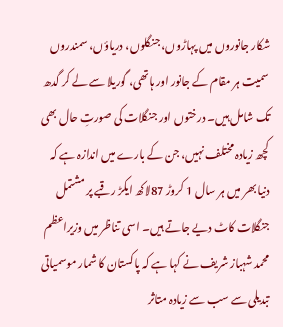شکار جانوروں میں پہاڑوں، جنگلوں، دریاؤں، سمندروں سمیت ہر مقام کے جانور اور ہاتھی، گوریلا سے لے کر گدھ تک شامل ہیں۔ درختوں اور جنگلات کی صورتِ حال بھی کچھ زیادہ مختلف نہیں، جن کے بارے میں اندازہ ہے کہ دنیا بھر میں ہر سال 1 کروڑ 87لاکھ ایکڑ رقبے پر مشتمل جنگلات کاٹ دیے جاتے ہیں۔ اسی تناظر میں وزیراعظم محمد شہباز شریف نے کہا ہے کہ پاکستان کا شمار موسمیاتی تبدیلی سے سب سے زیادہ متاثر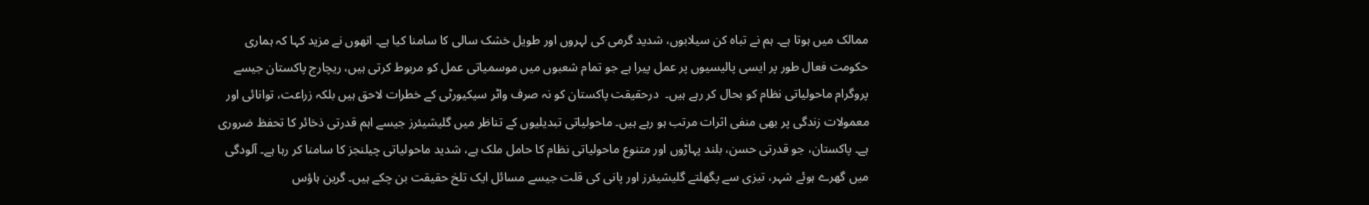ممالک میں ہوتا ہے۔ ہم نے تباہ کن سیلابوں، شدید گرمی کی لہروں اور طویل خشک سالی کا سامنا کیا ہے۔ انھوں نے مزید کہا کہ ہماری حکومت فعال طور پر ایسی پالیسیوں پر عمل پیرا ہے جو تمام شعبوں میں موسمیاتی عمل کو مربوط کرتی ہیں، ریچارج پاکستان جیسے پروگرام ماحولیاتی نظام کو بحال کر رہے ہیں۔  درحقیقت پاکستان کو نہ صرف واٹر سیکیورٹی کے خطرات لاحق ہیں بلکہ زراعت، توانائی اور معمولات زندگی پر بھی منفی اثرات مرتب ہو رہے ہیں۔ ماحولیاتی تبدیلیوں کے تناظر میں گلیشیئرز جیسے اہم قدرتی ذخائر کا تحفظ ضروری ہے۔ پاکستان، جو قدرتی حسن، بلند پہاڑوں اور متنوع ماحولیاتی نظام کا حامل ملک ہے، شدید ماحولیاتی چیلنجز کا سامنا کر رہا ہے۔ آلودگی میں گھرے ہوئے شہر، تیزی سے پگھلتے گلیشیئرز اور پانی کی قلت جیسے مسائل ایک تلخ حقیقت بن چکے ہیں۔ گرین ہاؤس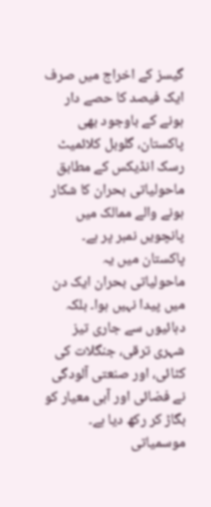گیسز کے اخراج میں صرف ایک فیصد کا حصے دار ہونے کے باوجود بھی پاکستان، گلوبل کلائمیٹ رسک انڈیکس کے مطابق ماحولیاتی بحران کا شکار ہونے والے ممالک میں پانچویں نمبر پر ہے۔ پاکستان میں یہ ماحولیاتی بحران ایک دن میں پیدا نہیں ہوا۔ بلکہ دہائیوں سے جاری تیز شہری ترقی، جنگلات کی کٹائی، اور صنعتی آلودگی نے فضائی اور آبی معیار کو بگاڑ کر رکھ دیا ہے۔ موسمیاتی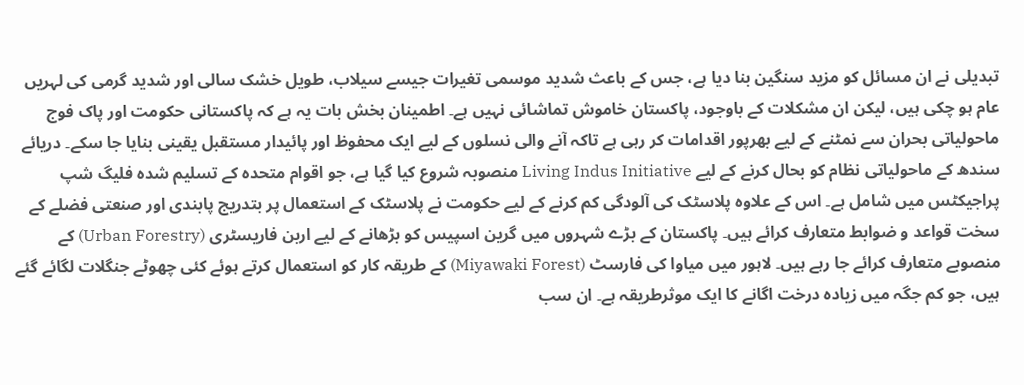تبدیلی نے ان مسائل کو مزید سنگین بنا دیا ہے، جس کے باعث شدید موسمی تغیرات جیسے سیلاب، طویل خشک سالی اور شدید گرمی کی لہریں عام ہو چکی ہیں، لیکن ان مشکلات کے باوجود، پاکستان خاموش تماشائی نہیں ہے۔ اطمینان بخش بات یہ ہے کہ پاکستانی حکومت اور پاک فوج ماحولیاتی بحران سے نمٹنے کے لیے بھرپور اقدامات کر رہی ہے تاکہ آنے والی نسلوں کے لیے ایک محفوظ اور پائیدار مستقبل یقینی بنایا جا سکے۔ دریائے سندھ کے ماحولیاتی نظام کو بحال کرنے کے لیے Living Indus Initiative منصوبہ شروع کیا گیا ہے، جو اقوام متحدہ کے تسلیم شدہ فلیگ شپ پراجیکٹس میں شامل ہے۔ اس کے علاوہ پلاسٹک کی آلودگی کم کرنے کے لیے حکومت نے پلاسٹک کے استعمال پر بتدریج پابندی اور صنعتی فضلے کے سخت قواعد و ضوابط متعارف کرائے ہیں۔ پاکستان کے بڑے شہروں میں گرین اسپیس کو بڑھانے کے لیے اربن فاریسٹری (Urban Forestry) کے منصوبے متعارف کرائے جا رہے ہیں۔ لاہور میں میاوا کی فارسٹ (Miyawaki Forest) کے طریقہ کار کو استعمال کرتے ہوئے کئی چھوٹے جنگلات لگائے گئے ہیں، جو کم جگہ میں زیادہ درخت اگانے کا ایک موثرطریقہ ہے۔ ان سب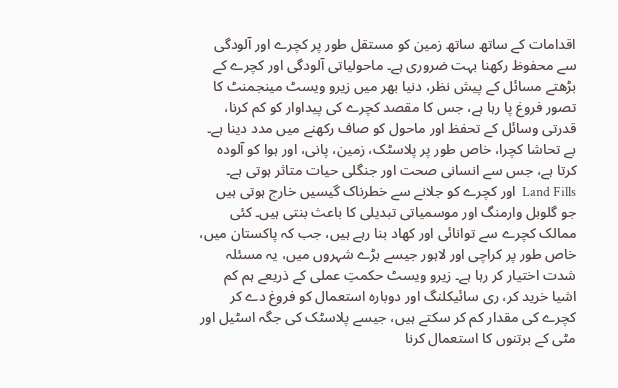اقدامات کے ساتھ ساتھ زمین کو مستقل طور پر کچرے اور آلودگی سے محفوظ رکھنا بہت ضروری ہے۔ ماحولیاتی آلودگی اور کچرے کے بڑھتے مسائل کے پیش نظر، دنیا بھر میں زیرو ویسٹ مینجمنٹ کا تصور فروغ پا رہا ہے، جس کا مقصد کچرے کی پیداوار کو کم کرنا، قدرتی وسائل کے تحفظ اور ماحول کو صاف رکھنے میں مدد دینا ہے۔ بے تحاشا کچرا، خاص طور پر پلاسٹک، زمین، پانی، اور ہوا کو آلودہ کرتا ہے، جس سے انسانی صحت اور جنگلی حیات متاثر ہوتی ہے۔ Land Fills  اور کچرے کو جلانے سے خطرناک گیسیں خارج ہوتی ہیں جو گلوبل وارمنگ اور موسمیاتی تبدیلی کا باعث بنتی ہیں۔ کئی ممالک کچرے سے توانائی اور کھاد بنا رہے ہیں، جب کہ پاکستان میں، خاص طور پر کراچی اور لاہور جیسے بڑے شہروں میں، یہ مسئلہ شدت اختیار کر رہا ہے۔ زیرو ویسٹ حکمتِ عملی کے ذریعے ہم کم اشیا خرید کر، ری سائیکلنگ اور دوبارہ استعمال کو فروغ دے کر کچرے کی مقدار کم کر سکتے ہیں، جیسے پلاسٹک کی جگہ اسٹیل اور مٹی کے برتنوں کا استعمال کرنا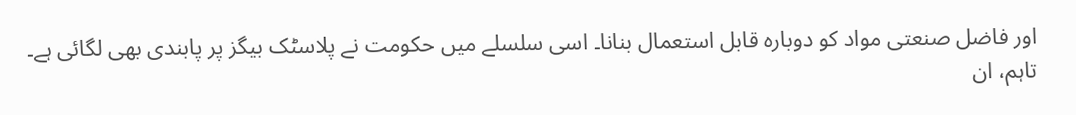اور فاضل صنعتی مواد کو دوبارہ قابل استعمال بنانا۔ اسی سلسلے میں حکومت نے پلاسٹک بیگز پر پابندی بھی لگائی ہے۔ تاہم، ان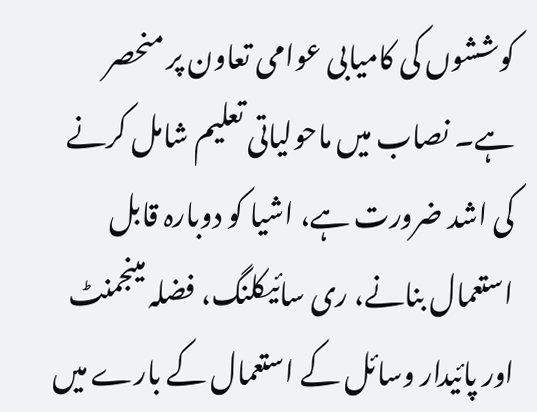کوششوں کی کامیابی عوامی تعاون پر منحصر ہے۔ نصاب میں ماحولیاتی تعلیم شامل کرنے کی اشد ضرورت ہے، اشیا کو دوبارہ قابل استعمال بنانے، ری سائیکلنگ، فضلہ مینجمنٹ اور پائیدار وسائل کے استعمال کے بارے میں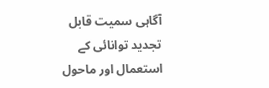آگاہی سمیت قابل تجدید توانائی کے استعمال اور ماحول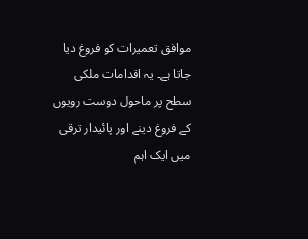موافق تعمیرات کو فروغ دیا جاتا ہے۔ یہ اقدامات ملکی سطح پر ماحول دوست رویوں کے فروغ دینے اور پائیدار ترقی میں ایک اہم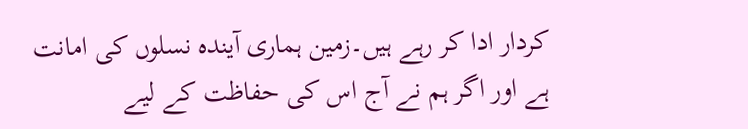کردار ادا کر رہے ہیں۔زمین ہماری آیندہ نسلوں کی امانت ہے اور اگر ہم نے آج اس کی حفاظت کے لیے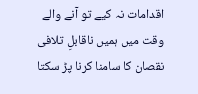اقدامات نہ کیے تو آنے والے وقت میں ہمیں ناقابلِ تلافی نقصان کا سامنا کرنا پڑ سکتا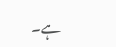ہے۔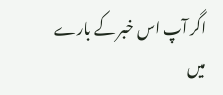اگر آپ اس خبر کے بارے میں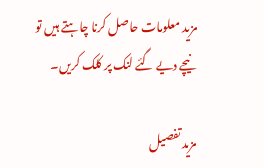مزید معلومات حاصل کرنا چاہتے ہیں تو نیچے دیے گئے لنک پر کلک کریں۔

مزید تفصیل